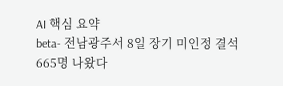AI 핵심 요약
beta- 전남광주서 8일 장기 미인정 결석 665명 나왔다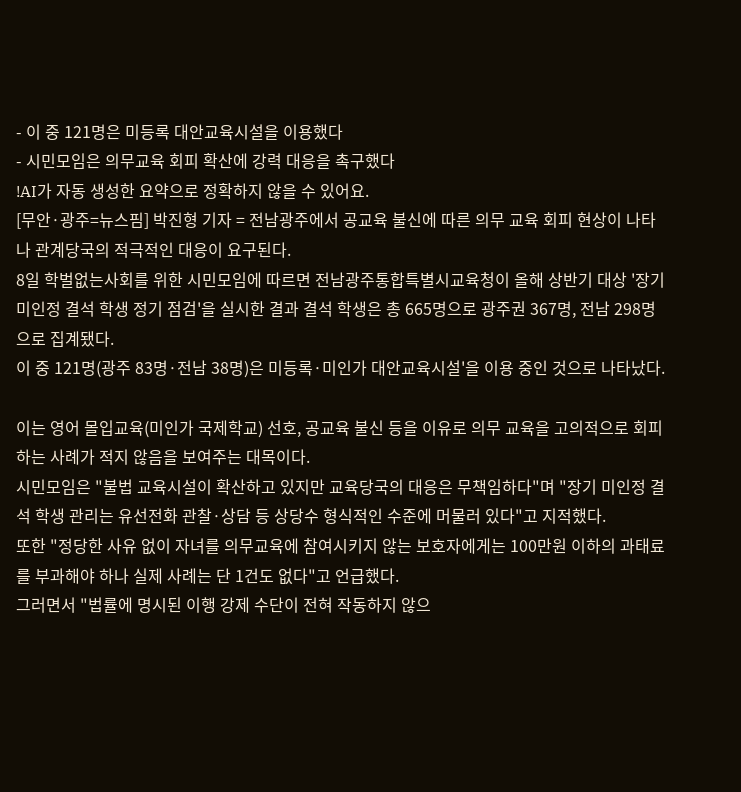- 이 중 121명은 미등록 대안교육시설을 이용했다
- 시민모임은 의무교육 회피 확산에 강력 대응을 촉구했다
!AI가 자동 생성한 요약으로 정확하지 않을 수 있어요.
[무안·광주=뉴스핌] 박진형 기자 = 전남광주에서 공교육 불신에 따른 의무 교육 회피 현상이 나타나 관계당국의 적극적인 대응이 요구된다.
8일 학벌없는사회를 위한 시민모임에 따르면 전남광주통합특별시교육청이 올해 상반기 대상 '장기 미인정 결석 학생 정기 점검'을 실시한 결과 결석 학생은 총 665명으로 광주권 367명, 전남 298명으로 집계됐다.
이 중 121명(광주 83명·전남 38명)은 미등록·미인가 대안교육시설'을 이용 중인 것으로 나타났다.

이는 영어 몰입교육(미인가 국제학교) 선호, 공교육 불신 등을 이유로 의무 교육을 고의적으로 회피하는 사례가 적지 않음을 보여주는 대목이다.
시민모임은 "불법 교육시설이 확산하고 있지만 교육당국의 대응은 무책임하다"며 "장기 미인정 결석 학생 관리는 유선전화 관찰·상담 등 상당수 형식적인 수준에 머물러 있다"고 지적했다.
또한 "정당한 사유 없이 자녀를 의무교육에 참여시키지 않는 보호자에게는 100만원 이하의 과태료를 부과해야 하나 실제 사례는 단 1건도 없다"고 언급했다.
그러면서 "법률에 명시된 이행 강제 수단이 전혀 작동하지 않으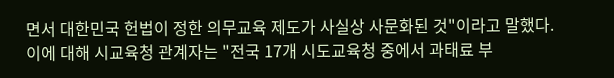면서 대한민국 헌법이 정한 의무교육 제도가 사실상 사문화된 것"이라고 말했다.
이에 대해 시교육청 관계자는 "전국 17개 시도교육청 중에서 과태료 부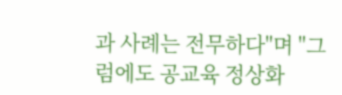과 사례는 전무하다"며 "그럼에도 공교육 정상화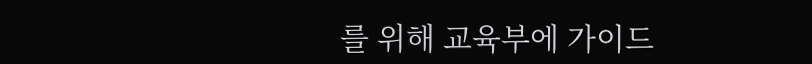를 위해 교육부에 가이드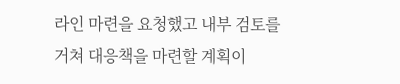라인 마련을 요청했고 내부 검토를 거쳐 대응책을 마련할 계획이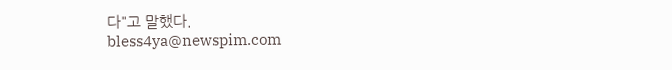다"고 말했다.
bless4ya@newspim.com